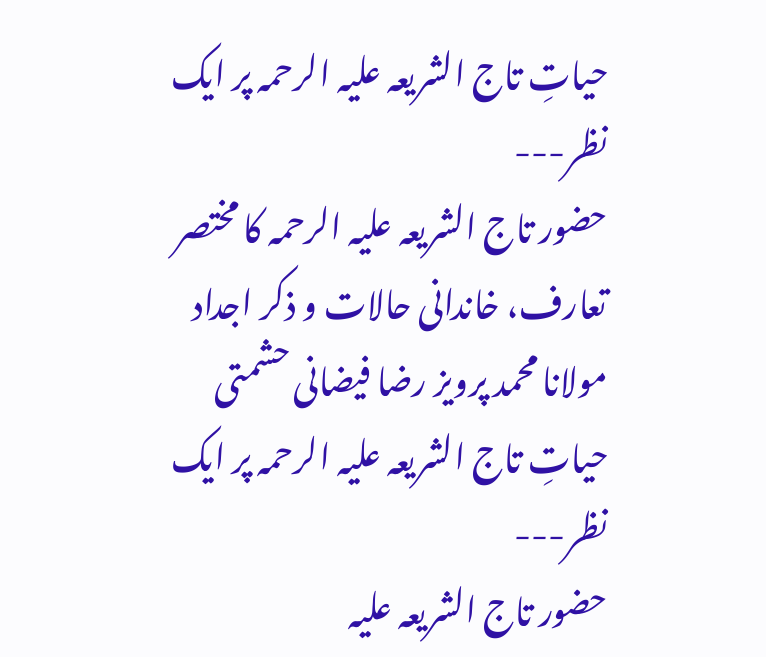حیاتِ تاج الشریعہ علیہ الرحمہ پر ایک نظر---
حضور تاج الشریعہ علیہ الرحمہ کا مختصر تعارف، خاندانی حالات و ذکر اجداد
مولانا محمد پرویز رضا فیضانی حشمتی
حیاتِ تاج الشریعہ علیہ الرحمہ پر ایک نظر---
حضور تاج الشریعہ علیہ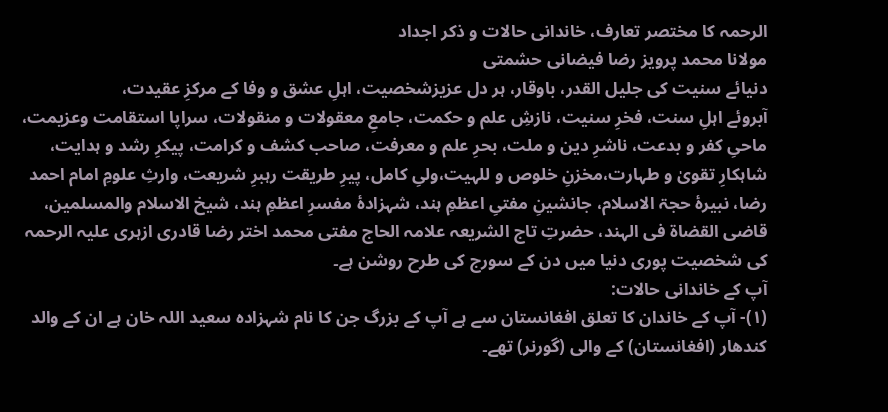الرحمہ کا مختصر تعارف، خاندانی حالات و ذکر اجداد
مولانا محمد پرویز رضا فیضانی حشمتی
دنیائے سنیت کی جلیل القدر، باوقار، ہر دل عزیزشخصیت، اہلِ عشق و وفا کے مرکزِ عقیدت،
آبروئے اہلِ سنت، فخرِ سنیت، نازشِ علم و حکمت، جامعِ معقولات و منقولات، سراپا استقامت وعزیمت، ماحیِ کفر و بدعت، ناشرِ دین و ملت، بحرِ علم و معرفت، صاحب کشف و کرامت، پیکرِ رشد و ہدایت، شاہکارِ تقویٰ و طہارت،مخزنِ خلوص و للہیت،ولیِ کامل، پیرِ طریقت رہبرِ شریعت، وارثِ علومِ امام احمد رضا، نبیرۂ حجۃ الاسلام، جانشینِ مفتیِ اعظمِ ہند، شہزادۂ مفسرِ اعظمِ ہند، شیخ الاسلام والمسلمین، قاضی القضاۃ فی الہند، حضرتِ تاج الشریعہ علامہ الحاج مفتی محمد اختر رضا قادری ازہری علیہ الرحمہ کی شخصیت پوری دنیا میں دن کے سورج کی طرح روشن ہے۔
آپ کے خاندانی حالات:
(۱)- آپ کے خاندان کا تعلق افغانستان سے ہے آپ کے بزرگ جن کا نام شہزادہ سعید اللہ خان ہے ان کے والد کندھار (افغانستان) کے والی (گورنر) تھے۔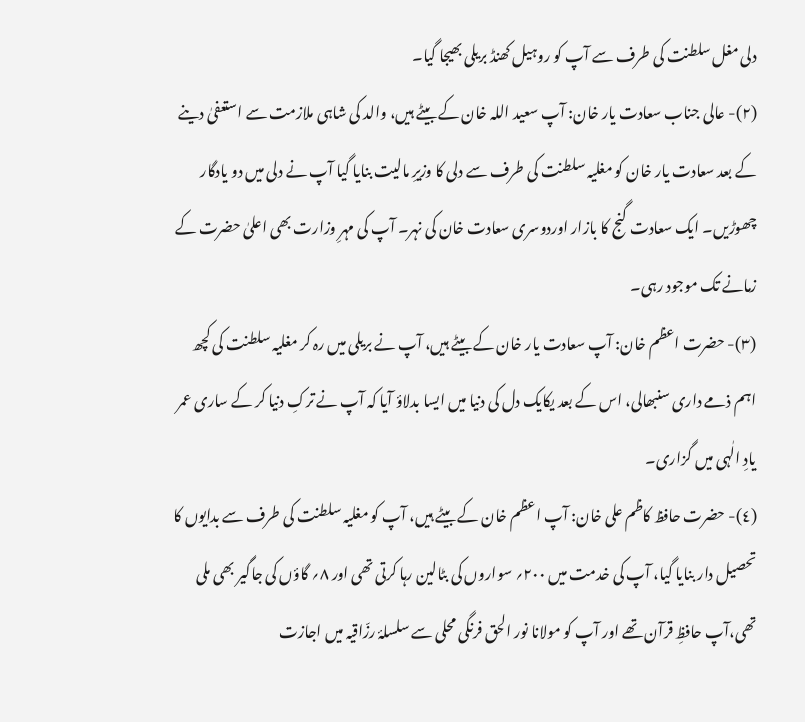دلی مغل سلطنت کی طرف سے آپ کو روہیل کھنڈ بریلی بھیجا گیا۔
(۲)- عالی جناب سعادت یار خان: آپ سعید اللہ خان کے بیٹے ہیں، والد کی شاہی ملازمت سے استعفیٰ دینے کے بعد سعادت یار خان کو مغلیہ سلطنت کی طرف سے دلی کا وزیرِ مالیت بنایا گیا آپ نے دلی میں دو یادگار چھوڑیں۔ ایک سعادت گنج کا بازار اوردوسری سعادت خان کی نہر۔ آپ کی مہرِ وزارت بھی اعلیٰ حضرت کے زمانے تک موجود رہی۔
(۳)- حضرت اعظم خان: آپ سعادت یار خان کے بیٹے ہیں، آپ نے بریلی میں رہ کر مغلیہ سلطنت کی کچھ اہم ذمے داری سنبھالی، اس کے بعد یکایک دل کی دنیا میں ایسا بدلاؤ آیا کہ آپ نے ترکِ دنیا کر کے ساری عمر یادِ الٰہی میں گزاری۔
(٤)- حضرت حافظ کاظم علی خان: آپ اعظم خان کے بیٹے ہیں، آپ کو مغلیہ سلطنت کی طرف سے بدایوں کا تحصیل دار بنایا گیا، آپ کی خدمت میں ۲۰۰؍ سواروں کی بٹالین رہا کرتی تھی اور ۸؍ گاؤں کی جاگیر بھی ملی تھی،آپ حافظِ قرآن تھے اور آپ کو مولانا نور الحق فرنگی محلی سے سلسلۂ رزّاقیہ میں اجازت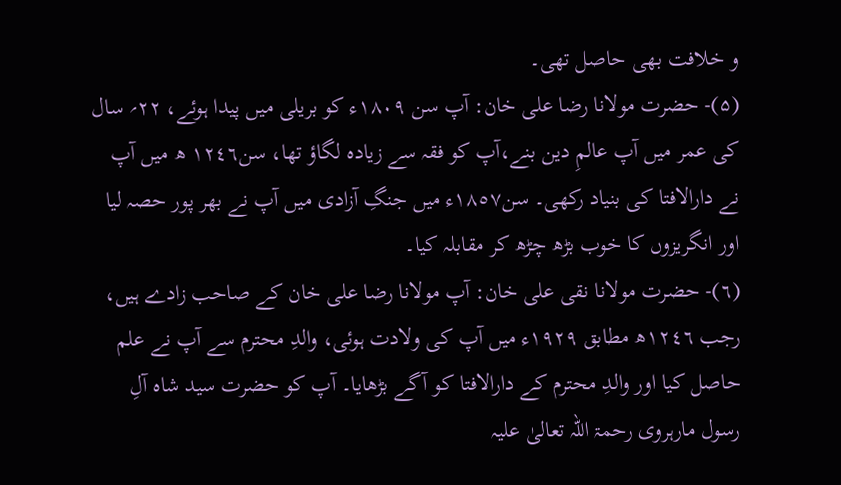و خلافت بھی حاصل تھی۔
(۵)- حضرت مولانا رضا علی خان: آپ سن ۱۸۰۹ء کو بریلی میں پیدا ہوئے، ۲۲؍ سال کی عمر میں آپ عالمِ دین بنے،آپ کو فقہ سے زیادہ لگاؤ تھا، سن١٢٤٦ ھ میں آپ نے دارالافتا کی بنیاد رکھی۔ سن١٨٥٧ء میں جنگِ آزادی میں آپ نے بھر پور حصہ لیا اور انگریزوں کا خوب بڑھ چڑھ کر مقابلہ کیا۔
(٦)- حضرت مولانا نقی علی خان: آپ مولانا رضا علی خان کے صاحب زادے ہیں، رجب ١٢٤٦ھ مطابق ۱۹۲۹ء میں آپ کی ولادت ہوئی، والدِ محترم سے آپ نے علم حاصل کیا اور والدِ محترم کے دارالافتا کو آگے بڑھایا۔ آپ کو حضرت سید شاہ آلِ رسول مارہروی رحمۃ اللہ تعالیٰ علیہ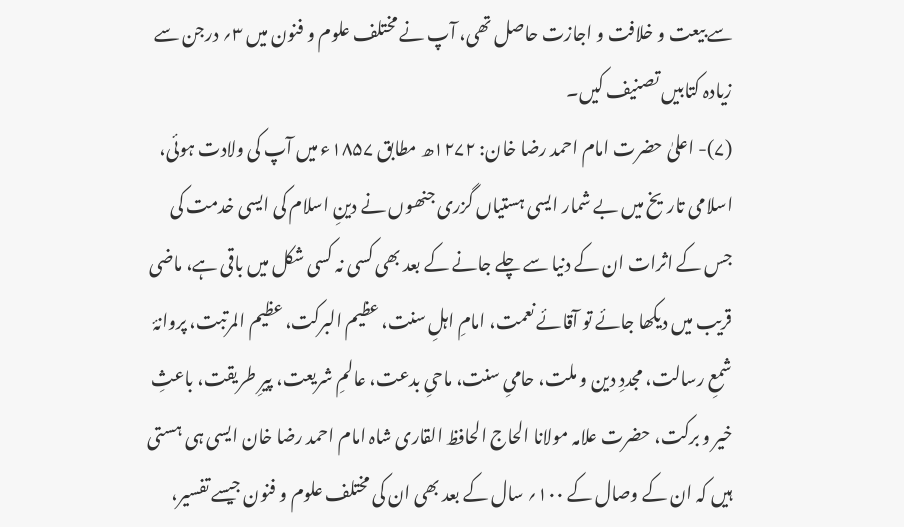سے بیعت و خلافت و اجازت حاصل تھی، آپ نے مختلف علوم و فنون میں ۳؍ درجن سے زیادہ کتابیں تصنیف کیں۔
(۷)- اعلیٰ حضرت امام احمد رضا خان: ۱۲۷۲ھ مطابق ۱۸۵۷ء میں آپ کی ولادت ہوئی، اسلامی تاریخ میں بے شمار ایسی ہستیاں گزری جنھوں نے دینِ اسلام کی ایسی خدمت کی جس کے اثرات ان کے دنیا سے چلے جانے کے بعد بھی کسی نہ کسی شکل میں باقی ہے، ماضی قریب میں دیکھا جائے تو آقائے نعمت، امامِ اہلِ سنت، عظیم البرکت، عظیم المرتبت، پروانۂ شمعِ رسالت، مجددِ دین و ملت، حامیِ سنت، ماحیِ بدعت، عالمِ شریعت، پیرِ طریقت، باعثِ خیر و برکت، حضرت علامہ مولانا الحاج الحافظ القاری شاہ امام احمد رضا خان ایسی ہی ہستی ہیں کہ ان کے وصال کے ۱۰۰؍ سال کے بعد بھی ان کی مختلف علوم و فنون جیسے تفسیر،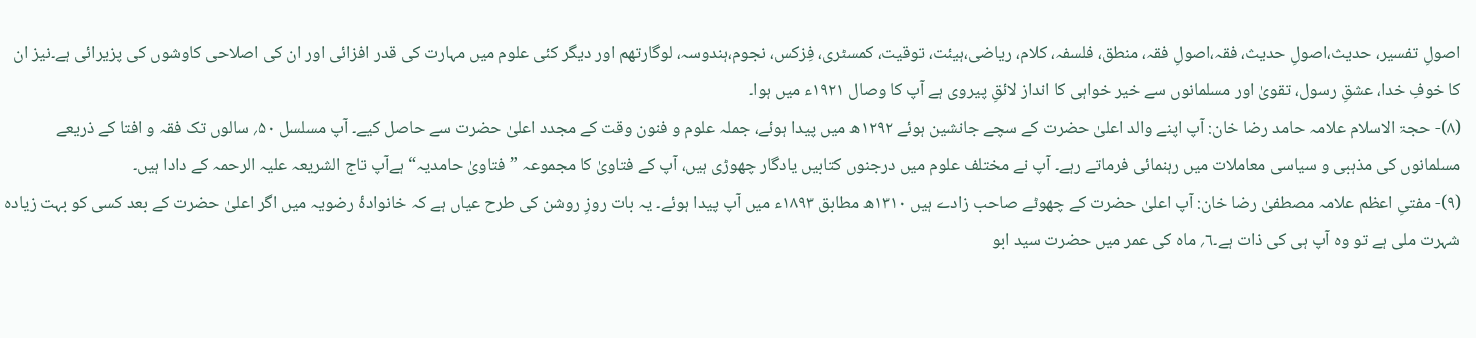اصولِ تفسیر، حدیث،اصولِ حدیث، فقہ،اصولِ فقہ، منطق، فلسفہ، کلام، ریاضی،ہیئت، توقیت، کمسٹری، فِزکس، نجوم،ہندوسہ، لوگارتھم اور دیگر کئی علوم میں مہارت کی قدر افزائی اور ان کی اصلاحی کاوشوں کی پزیرائی ہے۔نیز ان کا خوفِ خدا، عشقِ رسول، تقویٰ اور مسلمانوں سے خیر خواہی کا انداز لائقِ پیروی ہے آپ کا وصال ۱۹۲۱ء میں ہوا۔
(۸)- حجۃ الاسلام علامہ حامد رضا خان: آپ اپنے والد اعلیٰ حضرت کے سچے جانشین ہوئے ۱۲۹۲ھ میں پیدا ہوئے، جملہ علوم و فنون وقت کے مجدد اعلیٰ حضرت سے حاصل کیے۔ آپ مسلسل ۵۰؍ سالوں تک فقہ و افتا کے ذریعے مسلمانوں کی مذہبی و سیاسی معاملات میں رہنمائی فرماتے رہے۔ آپ نے مختلف علوم میں درجنوں کتابیں یادگار چھوڑی ہیں، آپ کے فتاویٰ کا مجموعہ ”فتاویٰ حامدیہ“ ہےآپ تاج الشریعہ علیہ الرحمہ کے دادا ہیں۔
(۹)- مفتیِ اعظم علامہ مصطفیٰ رضا خان: آپ اعلیٰ حضرت کے چھوٹے صاحب زادے ہیں ۱۳۱۰ھ مطابق ۱۸۹۳ء میں آپ پیدا ہوئے۔ یہ بات روزِ روشن کی طرح عیاں ہے کہ خانوادۂ رضویہ میں اگر اعلیٰ حضرت کے بعد کسی کو بہت زیادہ شہرت ملی ہے تو وہ آپ ہی کی ذات ہے۔٦؍ ماہ کی عمر میں حضرت سید ابو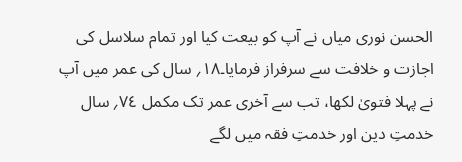الحسن نوری میاں نے آپ کو بیعت کیا اور تمام سلاسل کی اجازت و خلافت سے سرفراز فرمایا۔۱۸؍ سال کی عمر میں آپ نے پہلا فتویٰ لکھا، تب سے آخری عمر تک مکمل ٧٤؍ سال خدمتِ دین اور خدمتِ فقہ میں لگے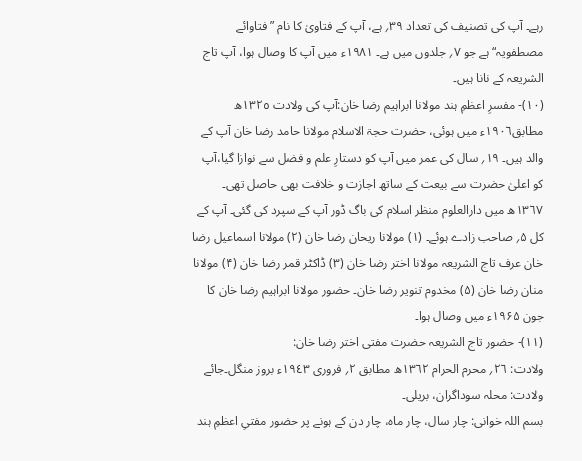رہے۔ آپ کی تصنیف کی تعداد ۳۹؍ ہے، آپ کے فتاویٰ کا نام ”فتاوائے مصطفویہ“ ہے جو ۷؍ جلدوں میں ہے۔ ۱۹۸۱ء میں آپ کا وصال ہوا، آپ تاج الشریعہ کے نانا ہیں۔
(۱۰)- مفسرِ اعظمِ ہند مولانا ابراہیم رضا خان:آپ کی ولادت ١٣٢٥ھ مطابق١٩٠٦ء میں ہوئی، حضرت حجۃ الاسلام مولانا حامد رضا خان آپ کے والد ہیں۔ ۱۹؍ سال کی عمر میں آپ کو دستارِ علم و فضل سے نوازا گیا،آپ کو اعلیٰ حضرت سے بیعت کے ساتھ اجازت و خلافت بھی حاصل تھی۔ ١٣٦٧ھ میں دارالعلوم منظر اسلام کی باگ ڈور آپ کے سپرد کی گئی۔ آپ کے کل ۵؍ صاحب زادے ہوئے۔ (۱) مولانا ریحان رضا خان (۲) مولانا اسماعیل رضا خان عرف تاج الشریعہ مولانا اختر رضا خان (۳) ڈاکٹر قمر رضا خان (۴) مولانا منان رضا خان (۵) مخدوم تنویر رضا خان۔ حضور مولانا ابراہیم رضا خان کا جون ۱۹۶۵ء میں وصال ہوا۔
(۱۱)- حضور تاج الشریعہ حضرت مفتی اختر رضا خان:
ولادت: ٢٦؍ محرم الحرام ١٣٦٢ھ مطابق ۲؍ فروری ١٩٤٣ء بروز منگل۔جائے ولادت: محلہ سوداگران، بریلی۔
بسم اللہ خوانی: چار سال، چار ماہ، چار دن کے ہونے پر حضور مفتیِ اعظمِ ہند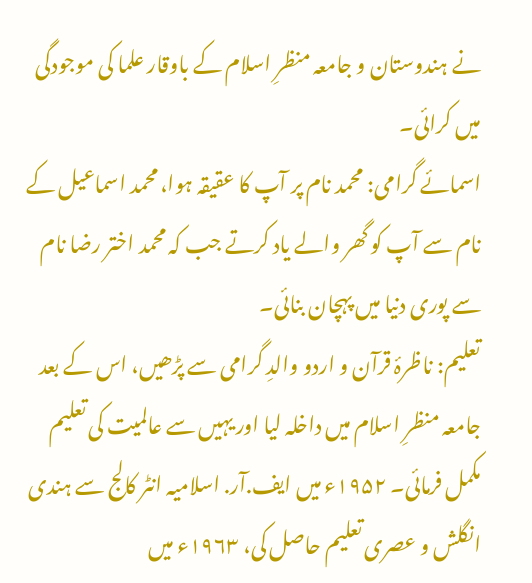نے ہندوستان و جامعہ منظرِ اسلام کے باوقار علما کی موجودگی میں کرائی۔
اسمائے گرامی: محمد نام پر آپ کا عقیقہ ہوا، محمد اسماعیل کے نام سے آپ کو گھر والے یاد کرتے جب کہ محمد اختر رضا نام سے پوری دنیا میں پہچان بنائی۔
تعلیم: ناظرۂ قرآن و اردو والدِ گرامی سے پڑھیں، اس کے بعد جامعہ منظرِ اسلام میں داخلہ لیا اور یہیں سے عالمیت کی تعلیم مکمل فرمائی۔ ۱۹۵۲ء میں ایف.آر. اسلامیہ انٹر کالج سے ہندی انگلش و عصری تعلیم حاصل کی، ١٩٦٣ء میں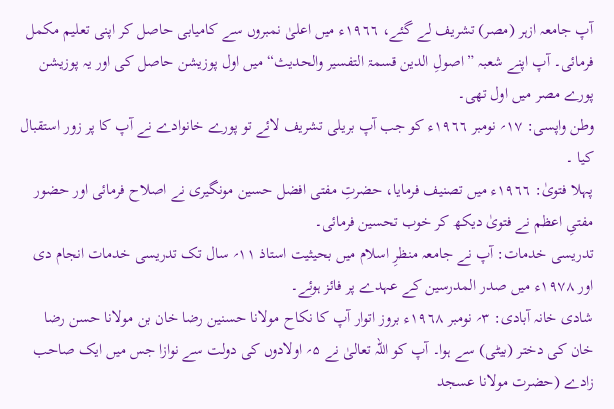آپ جامعہ ازہر (مصر) تشریف لے گئے، ١٩٦٦ء میں اعلیٰ نمبروں سے کامیابی حاصل کر اپنی تعلیم مکمل فرمائی۔ آپ اپنے شعبہ ”اصولِ الدین قسمۃ التفسیر والحدیث“ میں اول پوزیشن حاصل کی اور یہ پوزیشن پورے مصر میں اول تھی۔
وطن واپسی: ۱۷؍ نومبر ١٩٦٦ء کو جب آپ بریلی تشریف لائے تو پورے خانوادے نے آپ کا پر زور استقبال کیا ۔
پہلا فتویٰ: ١٩٦٦ء میں تصنیف فرمایا، حضرتِ مفتی افضل حسین مونگیری نے اصلاح فرمائی اور حضور مفتیِ اعظم نے فتویٰ دیکھ کر خوب تحسین فرمائی۔
تدریسی خدمات: آپ نے جامعہ منظرِ اسلام میں بحیثیت استاذ ۱۱؍ سال تک تدریسی خدمات انجام دی اور ۱۹۷۸ء میں صدر المدرسین کے عہدے پر فائز ہوئے۔
شادی خانہ آبادی: ۳؍ نومبر ١٩٦٨ء بروز اتوار آپ کا نکاح مولانا حسنین رضا خان بن مولانا حسن رضا خان کی دختر (بیٹی) سے ہوا۔ آپ کو اللہ تعالیٰ نے ۵؍ اولادوں کی دولت سے نوازا جس میں ایک صاحب زادے (حضرت مولانا عسجد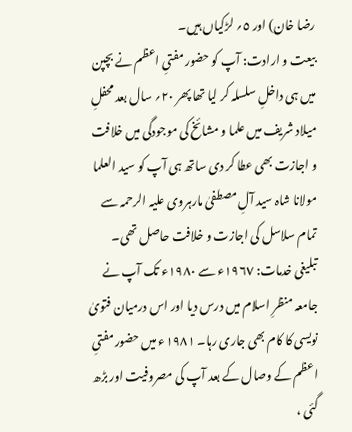رضا خان) اور ٥؍ لڑکیاں ہیں۔
بیعت و ارادت: آپ کو حضور مفتیِ اعظم نے بچپن میں ہی داخلِ سلسلہ کر لیا تھا پھر ۲۰؍ سال بعد محفلِ میلاد شریف میں علما و مشائخ کی موجودگی میں خلافت و اجازت بھی عطا کر دی ساتھ ہی آپ کو سید العلما مولانا شاہ سید آلِ مصطفیٰ مارہروی علیہ الرحمہ سے تمام سلاسل کی اجازت و خلافت حاصل تھی۔
تبلیغی خدمات: ١٩٦٧ء سے ۱۹۸۰ء تک آپ نے جامعہ منظرِ اسلام میں درس دیا اور اس درمیان فتویٰ نویسی کا کام بھی جاری رہا۔ ۱۹۸۱ء میں حضور مفتیِ اعظم کے وصال کے بعد آپ کی مصروفیت اور بڑھ گئی ،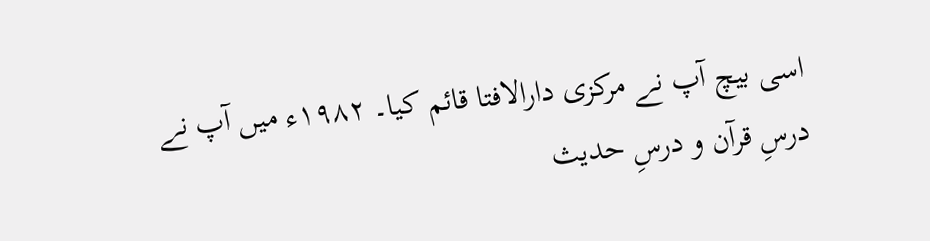اسی بیچ آپ نے مرکزی دارالافتا قائم کیا۔ ۱۹۸۲ء میں آپ نے درسِ قرآن و درسِ حدیث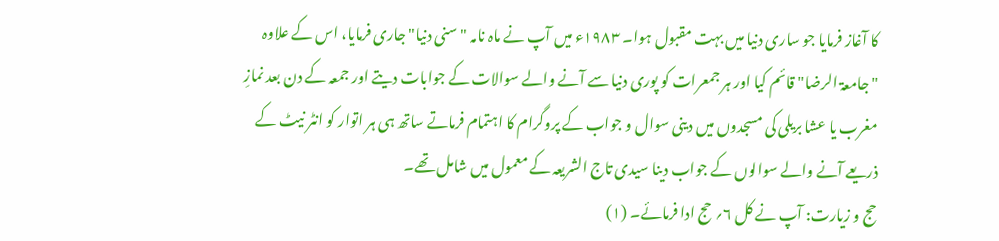کا آغاز فرمایا جو ساری دنیا میں بہت مقبول ہوا۔ ۱۹۸۳ء میں آپ نے ماہ نامہ "سنی دنیا" جاری فرمایا، اس کے علاوہ "جامعۃ الرضا" قائم کیا اور ہر جمعرات کو پوری دنیا سے آنے والے سوالات کے جوابات دیتے اور جمعہ کے دن بعد نمازِ مغرب یا عشا بریلی کی مسجدوں میں دینی سوال و جواب کے پروگرام کا اہتمام فرماتے ساتھ ہی ہر اتوار کو انٹر نیٹ کے ذریعے آنے والے سوالوں کے جواب دینا سیدی تاج الشریعہ کے معمول میں شامل تھے۔
حج و زیارت: آپ نے کل ٦؍ حج ادا فرمائے۔ (۱)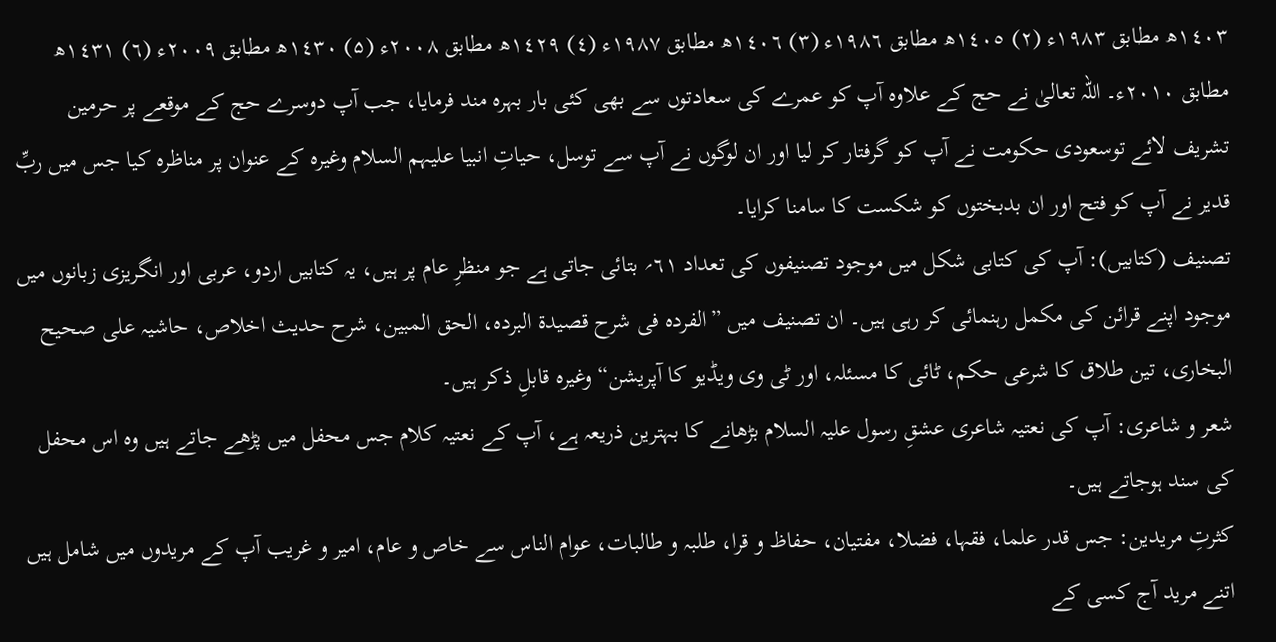١٤٠٣ھ مطابق ۱۹۸۳ء (۲) ١٤٠٥ھ مطابق ١٩٨٦ء (۳) ١٤٠٦ھ مطابق ۱۹۸۷ء (٤) ١٤٢٩ھ مطابق ۲۰۰۸ء (۵) ١٤٣٠ھ مطابق ۲۰۰۹ء (٦) ١٤٣١ھ مطابق ۲۰۱۰ء۔ اللہ تعالیٰ نے حج کے علاوہ آپ کو عمرے کی سعادتوں سے بھی کئی بار بہرہ مند فرمایا، جب آپ دوسرے حج کے موقعے پر حرمین تشریف لائے توسعودی حکومت نے آپ کو گرفتار کر لیا اور ان لوگوں نے آپ سے توسل، حیاتِ انبیا علیہم السلام وغیرہ کے عنوان پر مناظرہ کیا جس میں ربِّ قدیر نے آپ کو فتح اور ان بدبختوں کو شکست کا سامنا کرایا۔
تصنیف (کتابیں): آپ کی کتابی شکل میں موجود تصنیفوں کی تعداد ٦١؍ بتائی جاتی ہے جو منظرِ عام پر ہیں، یہ کتابیں اردو، عربی اور انگریزی زبانوں میں موجود اپنے قرائن کی مکمل رہنمائی کر رہی ہیں۔ ان تصنیف میں ”الفردہ فی شرح قصیدۃ البردہ، الحق المبین، شرح حدیث اخلاص، حاشیہ علی صحیح البخاری، تین طلاق کا شرعی حکم، ٹائی کا مسئلہ، اور ٹی وی ویڈیو کا آپریشن“ وغیرہ قابلِ ذکر ہیں۔
شعر و شاعری: آپ کی نعتیہ شاعری عشقِ رسول علیہ السلام بڑھانے کا بہترین ذریعہ ہے، آپ کے نعتیہ کلام جس محفل میں پڑھے جاتے ہیں وہ اس محفل کی سند ہوجاتے ہیں۔
کثرتِ مریدین: جس قدر علما، فقہا، فضلا، مفتیان، حفاظ و قرا، طلبہ و طالبات، عوام الناس سے خاص و عام، امیر و غریب آپ کے مریدوں میں شامل ہیں اتنے مرید آج کسی کے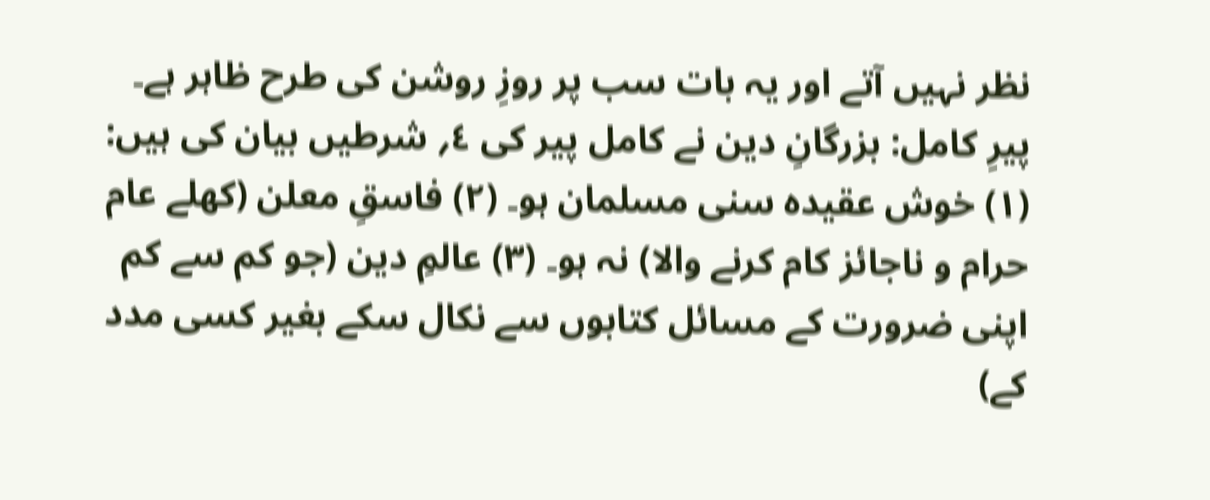نظر نہیں آتے اور یہ بات سب پر روزِ روشن کی طرح ظاہر ہے۔
پیرِ کامل: بزرگانِ دین نے کامل پیر کی ٤؍ شرطیں بیان کی ہیں: (۱) خوش عقیدہ سنی مسلمان ہو۔ (۲) فاسقِ معلن (کھلے عام حرام و ناجائز کام کرنے والا) نہ ہو۔ (۳) عالمِ دین (جو کم سے کم اپنی ضرورت کے مسائل کتابوں سے نکال سکے بغیر کسی مدد کے)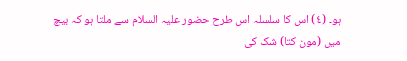ہو۔ (٤) اس کا سلسلہ اس طرح حضور علیہ السلام سے ملتا ہو کہ بیچ میں (مون کتا) شک کی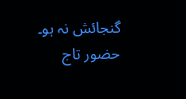گنجائش نہ ہو۔ حضور تاج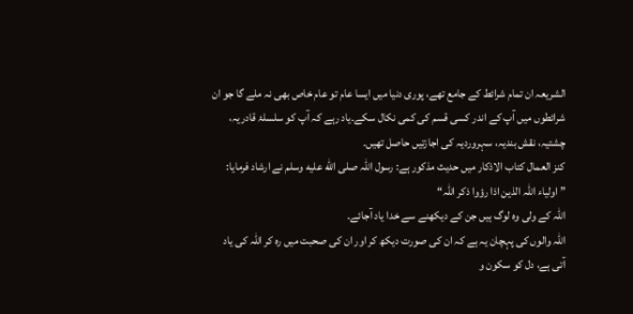الشریعہ ان تمام شرائط کے جامع تھے، پوری دنیا میں ایسا عام تو عام خاص بھی نہ ملے گا جو ان شرائطوں میں آپ کے اندر کسی قسم کی کمی نکال سکے۔یاد رہے کہ آپ کو سلسلۂ قادریہ، چشتیہ، نقش بندیہ، سہروردیہ کی اجازتیں حاصل تھیں۔
کنز العمال کتاب الاذکار میں حدیث مذکور ہے: رسول اللہ صلى الله عليه وسلم نے ارشاد فرمایا:
”اولیاء اللہ الذین اذا رؤوا ذکر اللہ“
اللہ کے ولی وہ لوگ ہیں جن کے دیکھنے سے خدا یاد آجائے۔
اللہ والوں کی پہچان یہ ہے کہ ان کی صورت دیکھ کر اور ان کی صحبت میں رہ کر اللہ کی یاد آتی ہے، دل کو سکون و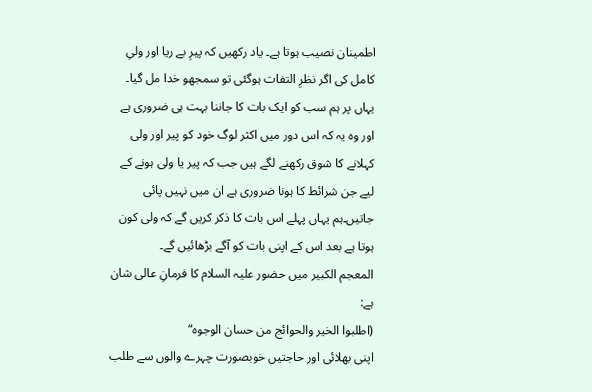اطمینان نصیب ہوتا ہے۔ یاد رکھیں کہ پیرِ بے ریا اور ولیِ کامل کی اگر نظرِ التفات ہوگئی تو سمجھو خدا مل گیا۔
یہاں پر ہم سب کو ایک بات کا جاننا بہت ہی ضروری ہے اور وہ یہ کہ اس دور میں اکثر لوگ خود کو پیر اور ولی کہلانے کا شوق رکھنے لگے ہیں جب کہ پیر یا ولی ہونے کے لیے جن شرائط کا ہونا ضروری ہے ان میں نہیں پائی جاتیں۔ہم یہاں پہلے اس بات کا ذکر کریں گے کہ ولی کون ہوتا ہے بعد اس کے اپنی بات کو آگے بڑھائیں گے۔
المعجم الکبیر میں حضور علیہ السلام کا فرمانِ عالی شان ہے:
(اطلبوا الخیر والحوائج من حسان الوجوہ“
اپنی بھلائی اور حاجتیں خوبصورت چہرے والوں سے طلب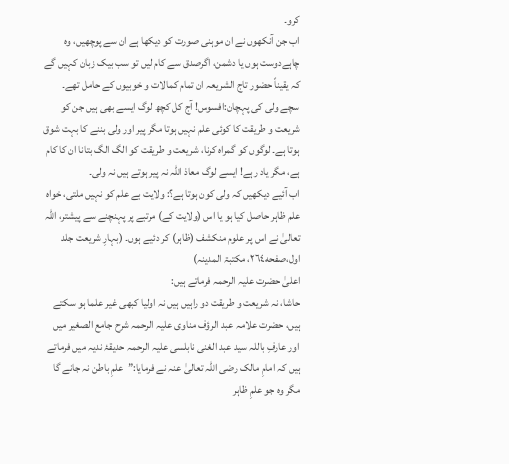کرو۔
اب جن آنکھوں نے ان موہنی صورت کو دیکھا ہے ان سے پوچھیں، وہ چاہےدوست ہوں یا دشمن، اگرصدق سے کام لیں تو سب بیک زبان کہیں گے کہ یقیناً حضور تاج الشریعہ ان تمام کمالات و خوبیوں کے حامل تھے۔
سچے ولی کی پہچان:افسوس! آج کل کچھ لوگ ایسے بھی ہیں جن کو شریعت و طریقت کا کوئی علم نہیں ہوتا مگر پیر اور ولی بننے کا بہت شوق ہوتا ہے۔ لوگوں کو گمراہ کرنا، شریعت و طریقت کو الگ الگ بتانا ان کا کام ہے، مگر یاد رہے! ایسے لوگ معاذ اللہ نہ پیر ہوتے ہیں نہ ولی۔
اب آئیے دیکھیں کہ ولی کون ہوتا ہے؟: ولایت بے علم کو نہیں ملتی، خواہ علم ظاہر حاصل کیا ہو یا اس (ولایت کے) مرتبے پر پہنچنے سے پیشتر، اللہ تعالیٰ نے اس پر علوم منکشف (ظاہر) کر دئیے ہوں۔ (بہارِ شریعت جلد اول،صفحه٢٦٤، مکتبۃ المدینہ)
اعلیٰ حضرت علیہ الرحمہ فرماتے ہیں:
حاشا، نہ شریعت و طریقت دو راہیں ہیں نہ اولیا کبھی غیر علما ہو سکتے ہیں، حضرت علامہ عبد الرؤف مناوی علیہ الرحمہ شرح جامع الصغیر میں اور عارفِ باللہ سید عبد الغنی نابلسی علیہ الرحمہ حدیقۂ ندیہ میں فرماتے ہیں کہ امامِ مالک رضی اللہ تعالیٰ عنہ نے فرمایا:”علمِ باطن نہ جانے گا مگر وہ جو علمِ ظاہر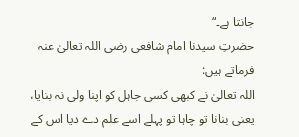جانتا ہے۔“
حضرتِ سیدنا امام شافعی رضی اللہ تعالیٰ عنہ فرماتے ہیں:
اللہ تعالیٰ نے کبھی کسی جاہل کو اپنا ولی نہ بنایا، یعنی بنانا تو چاہا تو پہلے اسے علم دے دیا اس کے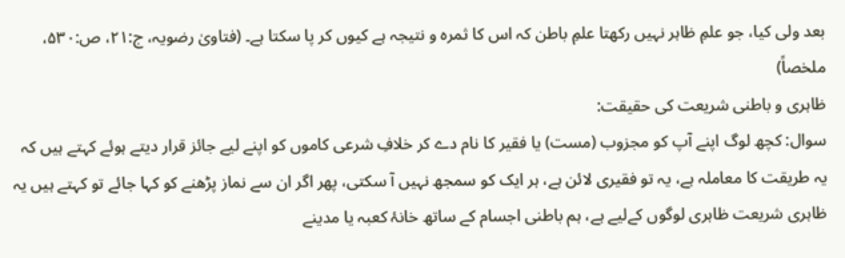بعد ولی کیا، جو علمِ ظاہر نہیں رکھتا علمِ باطن کہ اس کا ثمرہ و نتیجہ ہے کیوں کر پا سکتا ہے۔ (فتاویٰ رضویہ، ج:۲۱، ص:۵۳۰، ملخصاً)
ظاہری و باطنی شریعت کی حقیقت:
سوال: کچھ لوگ اپنے آپ کو مجزوب (مست) یا فقیر کا نام دے کر خلافِ شرعی کاموں کو اپنے لیے جائز قرار دیتے ہوئے کہتے ہیں کہ یہ طریقت کا معاملہ ہے، یہ تو فقیری لائن ہے، ہر ایک کو سمجھ نہیں آ سکتی، پھر اگر ان سے نماز پڑھنے کو کہا جائے تو کہتے ہیں یہ ظاہری شریعت ظاہری لوگوں کےلیے ہے، ہم باطنی اجسام کے ساتھ خانۂ کعبہ یا مدینے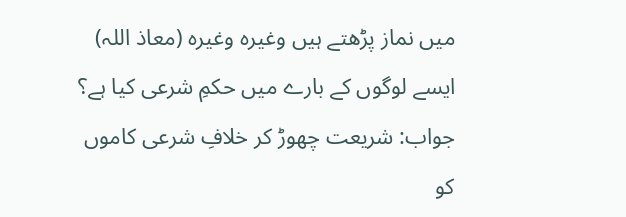میں نماز پڑھتے ہیں وغیرہ وغیرہ (معاذ اللہ) ایسے لوگوں کے بارے میں حکمِ شرعی کیا ہے؟
جواب: شریعت چھوڑ کر خلافِ شرعی کاموں کو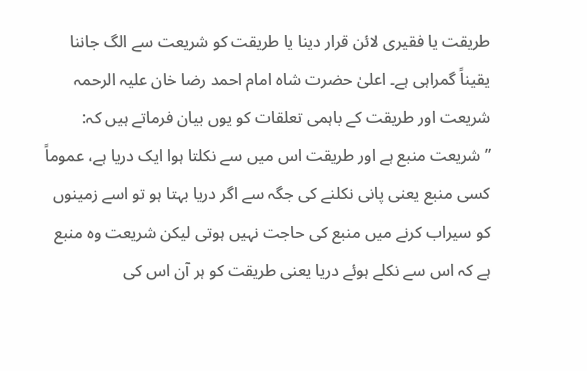طریقت یا فقیری لائن قرار دینا یا طریقت کو شریعت سے الگ جاننا یقیناً گمراہی ہے۔ اعلیٰ حضرت شاہ امام احمد رضا خان علیہ الرحمہ شریعت اور طریقت کے باہمی تعلقات کو یوں بیان فرماتے ہیں کہ: ”شریعت منبع ہے اور طریقت اس میں سے نکلتا ہوا ایک دریا ہے، عموماً کسی منبع یعنی پانی نکلنے کی جگہ سے اگر دریا بہتا ہو تو اسے زمینوں کو سیراب کرنے میں منبع کی حاجت نہیں ہوتی لیکن شریعت وہ منبع ہے کہ اس سے نکلے ہوئے دریا یعنی طریقت کو ہر آن اس کی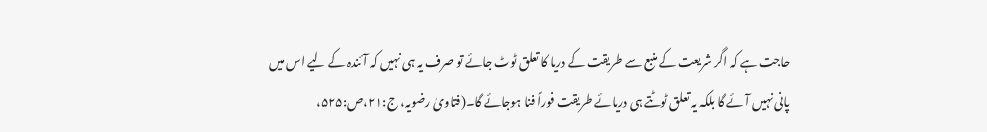حاجت ہے کہ اگر شریعت کے منبع سے طریقت کے دریا کا تعلق ٹوٹ جائے تو صرف یہ ہی نہیں کہ آئندہ کے لیے اس میں پانی نہیں آئے گا بلکہ یہ تعلق ٹوٹتے ہی دریائے طریقت فوراً فنا ہوجائے گا۔(فتاویٰ رضویہ، ج:۲۱،ص:۵۲۵،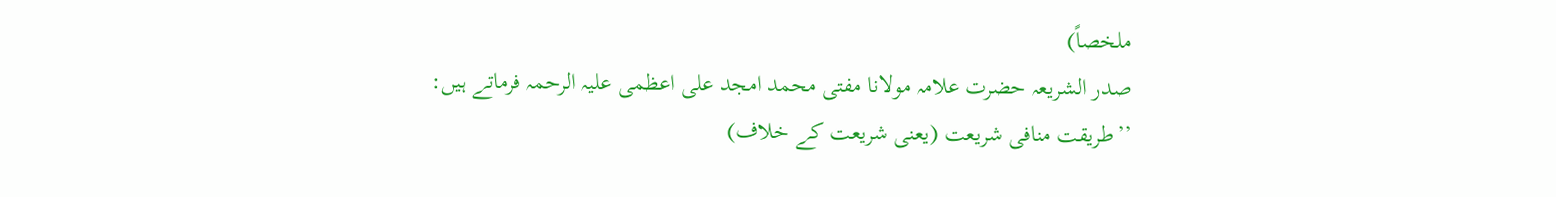ملخصاً)
صدر الشریعہ حضرت علامہ مولانا مفتی محمد امجد علی اعظمی علیہ الرحمہ فرماتے ہیں:
’’طریقت منافی شریعت (یعنی شریعت كے خلاف)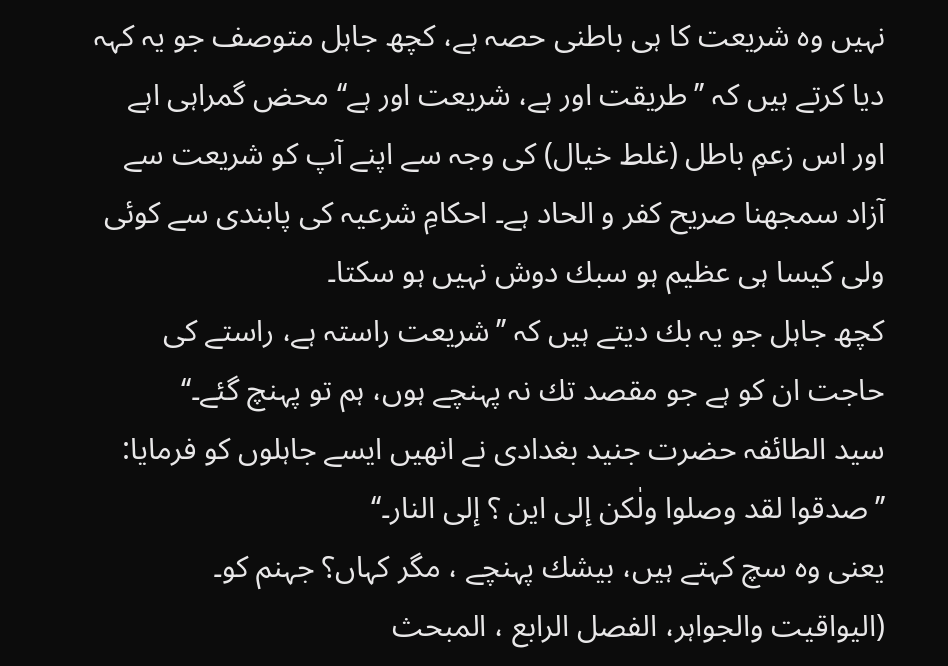نہیں وہ شریعت كا ہی باطنی حصہ ہے، كچھ جاہل متوصف جو یہ كہہ دیا كرتے ہیں كہ ’’طریقت اور ہے، شریعت اور ہے‘‘ محض گمراہی اہے اور اس زعمِ باطل (غلط خیال) كی وجہ سے اپنے آپ كو شریعت سے آزاد سمجھنا صریح كفر و الحاد ہے۔ احكامِ شرعیہ كی پابندی سے كوئی ولی كیسا ہی عظیم ہو سبك دوش نہیں ہو سكتا۔
كچھ جاہل جو یہ بك دیتے ہیں كہ ’’شریعت راستہ ہے، راستے كی حاجت ان كو ہے جو مقصد تك نہ پہنچے ہوں، ہم تو پہنچ گئے۔‘‘
سید الطائفہ حضرت جنید بغدادی نے انھیں ایسے جاہلوں كو فرمایا:
’’صدقوا لقد وصلوا ولٰكن إلی این ؟ إلی النار۔‘‘
یعنی وہ سچ كہتے ہیں، بیشك پہنچے ، مگر كہاں؟ جہنم كو۔
(الیواقیت والجواہر، الفصل الرابع ، المبحث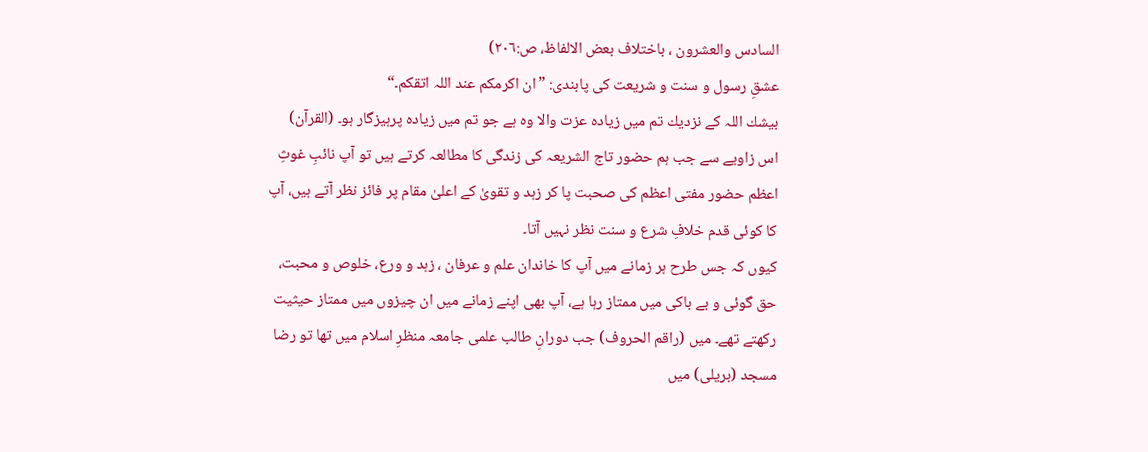السادس والعشرون ، باختلاف بعض الالفاظ، ص:٢٠٦)
عشقِ رسول و سنت و شریعت كی پابندی: ”ان اكرمكم عند اللہ اتقكم۔“
بیشك اللہ كے نزدیك تم میں زیادہ عزت والا وہ ہے جو تم میں زیادہ پرہیزگار ہو۔ (القرآن)
اس زاویے سے جب ہم حضور تاج الشریعہ كی زندگی كا مطالعہ كرتے ہیں تو آپ نائبِ غوثِ اعظم حضور مفتی اعظم كی صحبت پا كر زہد و تقویٰ کے اعلیٰ مقام پر فائز نظر آتے ہیں، آپ کا کوئی قدم خلافِ شرع و سنت نظر نہیں آتا۔
کیوں کہ جس طرح ہر زمانے میں آپ کا خاندان علم و عرفان ، زہد و ورع، خلوص و محبت، حق گوئی و بے باکی میں ممتاز رہا ہے، آپ بھی اپنے زمانے میں ان چیزوں میں ممتاز حیثیت رکھتے تھے۔ میں (راقم الحروف) جب دورانِ طالب علمی جامعہ منظرِ اسلام میں تھا تو رضا مسجد (بریلی) میں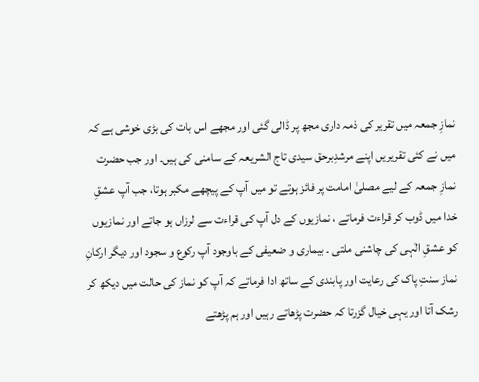نمازِ جمعہ میں تقریر کی ذمہ داری مجھ پر ڈالی گئی اور مجھے اس بات کی بڑی خوشی ہے کہ میں نے کئی تقریریں اپنے مرشدِبرحق سیدی تاج الشریعہ کے سامنی کی ہیں۔ اور جب حضرت نمازِ جمعہ کے لیے مصلیٰ امامت پر فائز ہوتے تو میں آپ کے پیچھے مکبر ہوتا، جب آپ عشقِ خدا میں ڈوب کر قراءت فرماتے ، نمازیوں کے دل آپ کی قراءت سے لرزاں ہو جاتے اور نمازیوں کو عشقِ الٰہی کی چاشنی ملتی ۔ بیماری و ضعیفی کے باوجود آپ رکوع و سجود اور دیگر ارکانِ نماز سنتِ پاک کی رعایت اور پابندی کے ساتھ ادا فرماتے کہ آپ کو نماز کی حالت میں دیکھ کر رشک آتا اور یہی خیال گزرتا کہ حضرت پڑھاتے رہیں اور ہم پڑھتے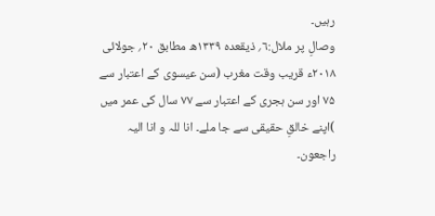رہیں۔
وصالِ پر ملال:٦؍ ذیقعدہ ۱۳۳۹ھ مطابق ۲۰؍ جولائی ۲۰۱۸ء قریب وقت مغرب (سن عیسوی کے اعتبار سے ۷۵ اور سن ہجری کے اعتبار سے ۷۷ سال کی عمر میں )اپنے خالقِ حقیقی سے جا ملے۔ انا للہ و انا الیہ راجعون۔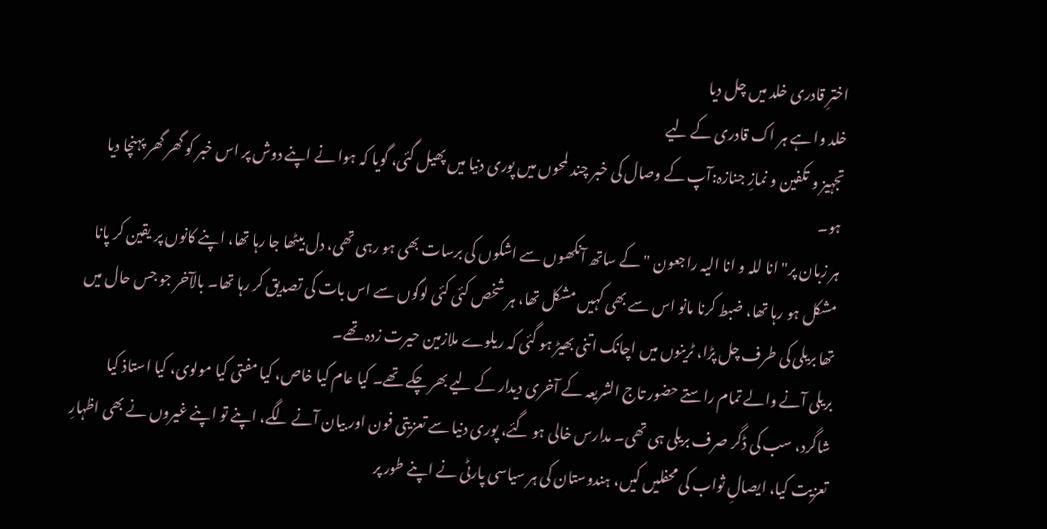اخترِ قادری خلد میں چل دیا
خلد وا ہے ہر اک قادری کے لیے
تجہیز و تکفین و نمازِ جنازہ:آپ کے وصال کی خبر چند لمحوں میں پوری دنیا میں پھیل گئی، گویا کہ ہوا نے اپنے دوش پر اس خبر کو گھر گھر پہنچا دیا ہو۔
ہر زبان پر" انا للہ و انا الیہ راجعون "کے ساتھ آنکھوں سے اشکوں کی برسات بھی ہو رہی تھی، دل بیٹھا جا رہا تھا، اپنے کانوں پر یقین کر پانا مشکل ہو رہا تھا، ضبط کرنا مانو اس سے بھی کہیں مشکل تھا، ہر شخص کئی کئی لوگوں سے اس بات کی تصدیق کر رہا تھا۔ بالآخر جو جس حال میں تھا بریلی کی طرف چل پڑا، ٹرینوں میں اچانک اتنی بھیڑ ہو گئی کہ ریلوے ملازمین حیرت زدہ تھے۔
بریلی آنے والے تمام راستے حضور تاج الشریعہ کے آخری دیدار کے لیے بھر چکے تھے۔ کیا عام کیا خاص، کیا مفتی کیا مولوی، کیا استاذ کیا شاگرد، سب کی ڈگر صرف بریلی ہی تھی۔ مدارس خالی ہو گئے، پوری دنیا سے تعزیتی فون اور بیان آنے لگے، اپنے تو اپنے غیروں نے بھی اظہارِ تعزیت کیا، ایصالِ ثواب کی محفلیں کیں، ہندوستان کی ہر سیاسی پارٹی نے اپنے طور پر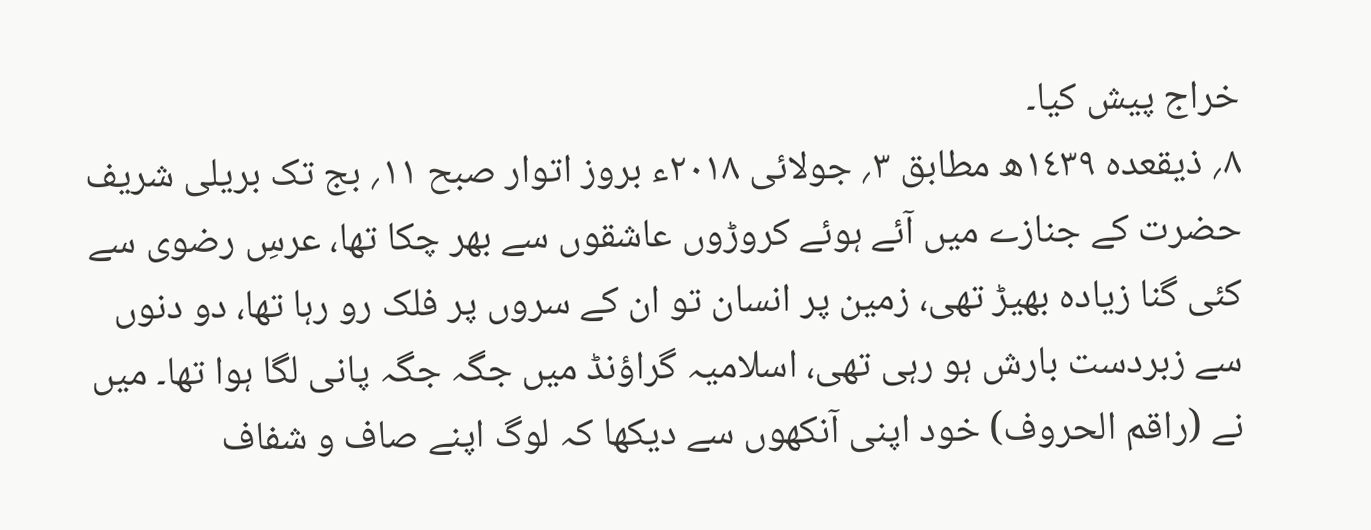خراج پیش کیا۔
۸؍ ذیقعدہ ١٤٣٩ھ مطابق ۳؍ جولائی ۲۰۱۸ء بروز اتوار صبح ۱۱؍ بج تک بریلی شریف حضرت کے جنازے میں آئے ہوئے کروڑوں عاشقوں سے بھر چکا تھا، عرسِ رضوی سے کئی گنا زیادہ بھیڑ تھی، زمین پر انسان تو ان کے سروں پر فلک رو رہا تھا، دو دنوں سے زبردست بارش ہو رہی تھی، اسلامیہ گراؤنڈ میں جگہ جگہ پانی لگا ہوا تھا۔ میں نے (راقم الحروف) خود اپنی آنکھوں سے دیکھا کہ لوگ اپنے صاف و شفاف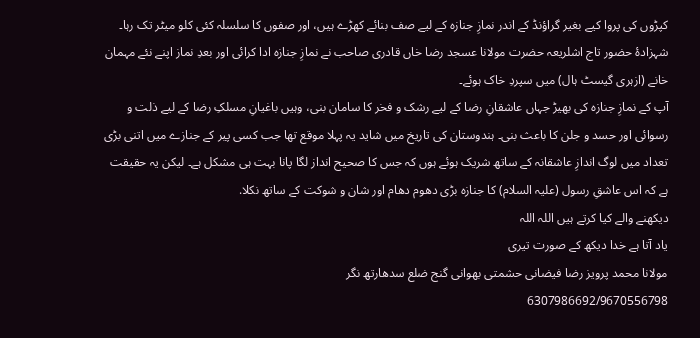کپڑوں کی پروا کیے بغیر گراؤنڈ کے اندر نمازِ جنازہ کے لیے صف بنائے کھڑے ہیں، اور صفوں کا سلسلہ کئی کلو میٹر تک رہا۔
شہزادۂ حضور تاج اشلریعہ حضرت مولانا عسجد رضا خاں قادری صاحب نے نمازِ جنازہ ادا کرائی اور بعدِ نماز اپنے نئے مہمان خانے (ازہری گیسٹ ہال) میں سپردِ خاک ہوئے۔
آپ کے نمازِ جنازہ کی بھیڑ جہاں عاشقانِ رضا کے لیے رشک و فخر کا سامان بنی، وہیں باغیانِ مسلکِ رضا کے لیے ذلت و رسوائی اور حسد و جلن کا باعث بنی۔ ہندوستان کی تاریخ میں شاید یہ پہلا موقع تھا جب کسی پیر کے جنازے میں اتنی بڑی تعداد میں لوگ اندازِ عاشقانہ کے ساتھ شریک ہوئے ہوں کہ جس کا صحیح انداز لگا پانا بہت ہی مشکل ہے۔ لیکن یہ حقیقت ہے کہ اس عاشقِ رسول (علیہ السلام) کا جنازہ بڑی دھوم دھام اور شان و شوکت کے ساتھ نکلا.
دیکھنے والے کیا کرتے ہیں اللہ اللہ
یاد آتا ہے خدا دیکھ کے صورت تیری
مولانا محمد پرویز رضا فیضانی حشمتی بھوانی گنج ضلع سدھارتھ نگر
6307986692/9670556798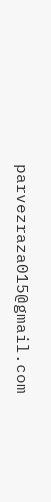parvezraza015@gmail.com